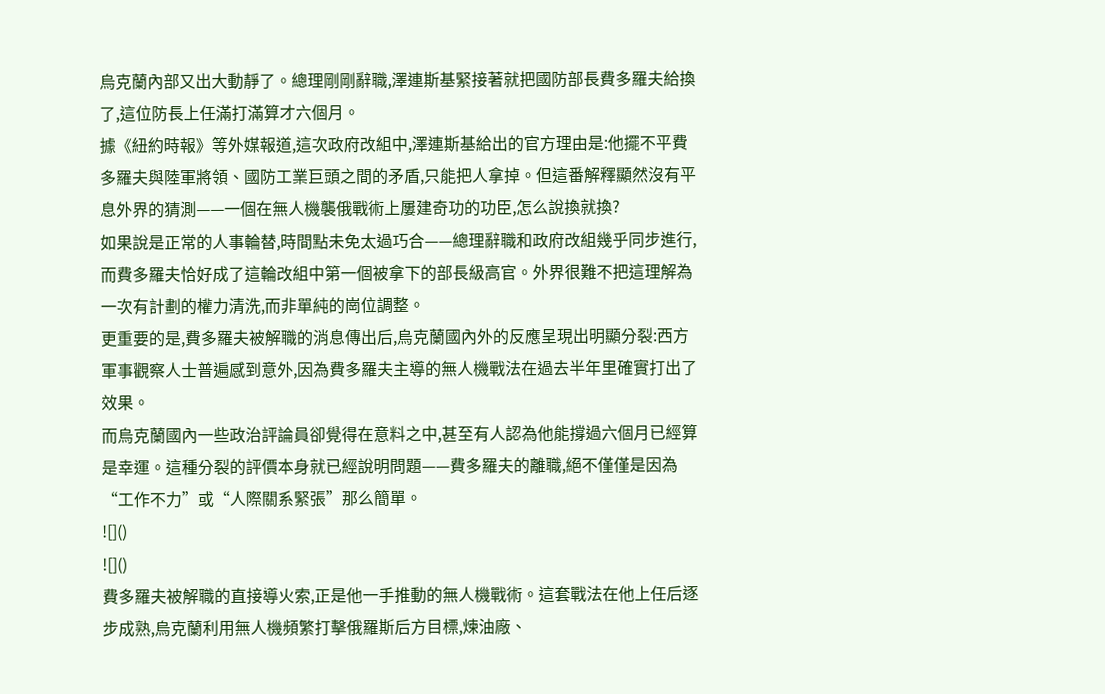烏克蘭內部又出大動靜了。總理剛剛辭職,澤連斯基緊接著就把國防部長費多羅夫給換了,這位防長上任滿打滿算才六個月。
據《紐約時報》等外媒報道,這次政府改組中,澤連斯基給出的官方理由是:他擺不平費多羅夫與陸軍將領、國防工業巨頭之間的矛盾,只能把人拿掉。但這番解釋顯然沒有平息外界的猜測——一個在無人機襲俄戰術上屢建奇功的功臣,怎么說換就換?
如果說是正常的人事輪替,時間點未免太過巧合——總理辭職和政府改組幾乎同步進行,而費多羅夫恰好成了這輪改組中第一個被拿下的部長級高官。外界很難不把這理解為一次有計劃的權力清洗,而非單純的崗位調整。
更重要的是,費多羅夫被解職的消息傳出后,烏克蘭國內外的反應呈現出明顯分裂:西方軍事觀察人士普遍感到意外,因為費多羅夫主導的無人機戰法在過去半年里確實打出了效果。
而烏克蘭國內一些政治評論員卻覺得在意料之中,甚至有人認為他能撐過六個月已經算是幸運。這種分裂的評價本身就已經說明問題——費多羅夫的離職,絕不僅僅是因為“工作不力”或“人際關系緊張”那么簡單。
![]()
![]()
費多羅夫被解職的直接導火索,正是他一手推動的無人機戰術。這套戰法在他上任后逐步成熟,烏克蘭利用無人機頻繁打擊俄羅斯后方目標,煉油廠、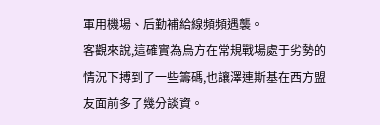軍用機場、后勤補給線頻頻遇襲。
客觀來說,這確實為烏方在常規戰場處于劣勢的情況下搏到了一些籌碼,也讓澤連斯基在西方盟友面前多了幾分談資。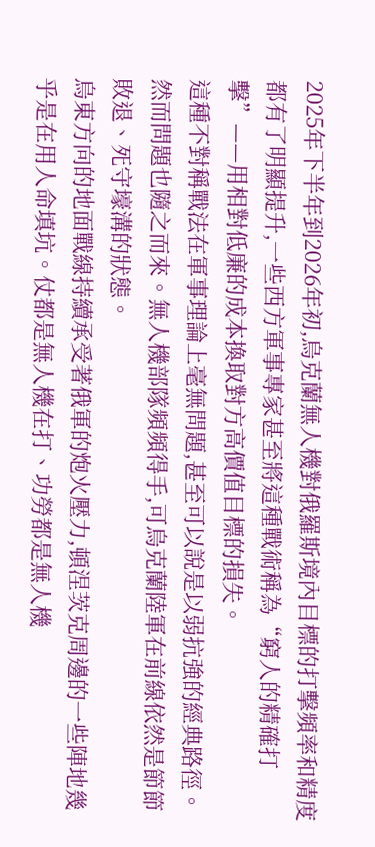2025年下半年到2026年初,烏克蘭無人機對俄羅斯境內目標的打擊頻率和精度都有了明顯提升,一些西方軍事專家甚至將這種戰術稱為“窮人的精確打擊”——用相對低廉的成本換取對方高價值目標的損失。
這種不對稱戰法在軍事理論上毫無問題,甚至可以說是以弱抗強的經典路徑。然而問題也隨之而來。無人機部隊頻頻得手,可烏克蘭陸軍在前線依然是節節敗退、死守壕溝的狀態。
烏東方向的地面戰線持續承受著俄軍的炮火壓力,頓涅茨克周邊的一些陣地幾乎是在用人命填坑。仗都是無人機在打、功勞都是無人機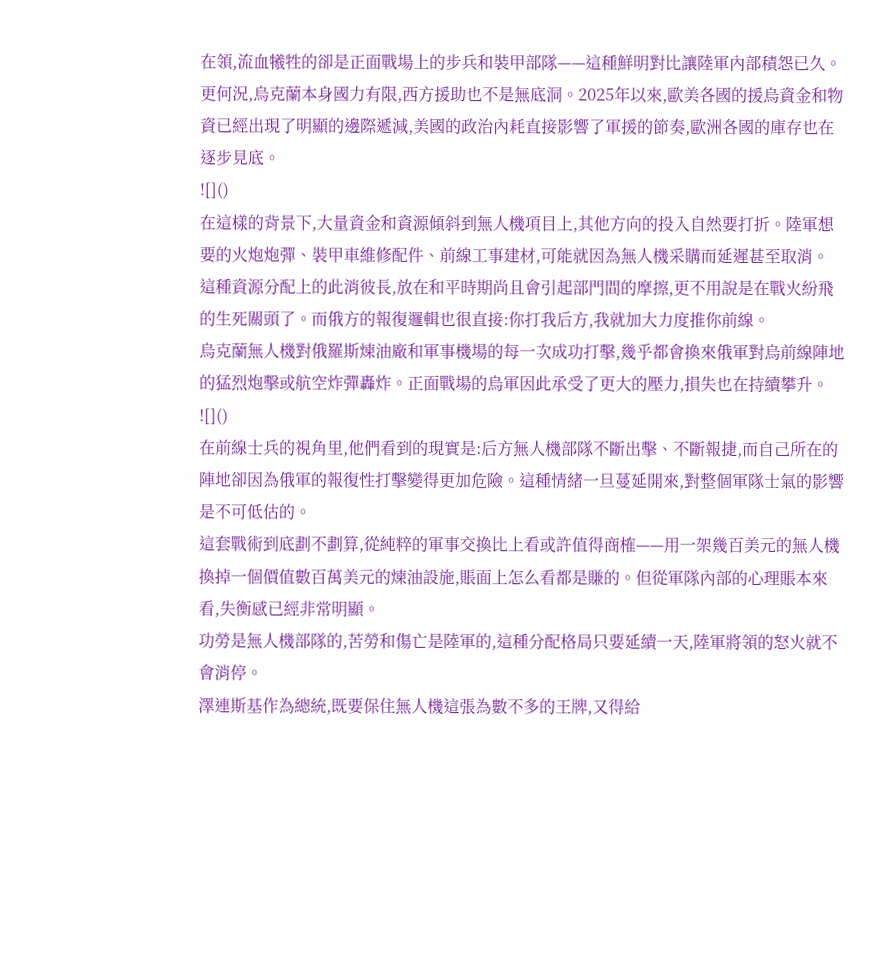在領,流血犧牲的卻是正面戰場上的步兵和裝甲部隊——這種鮮明對比讓陸軍內部積怨已久。
更何況,烏克蘭本身國力有限,西方援助也不是無底洞。2025年以來,歐美各國的援烏資金和物資已經出現了明顯的邊際遞減,美國的政治內耗直接影響了軍援的節奏,歐洲各國的庫存也在逐步見底。
![]()
在這樣的背景下,大量資金和資源傾斜到無人機項目上,其他方向的投入自然要打折。陸軍想要的火炮炮彈、裝甲車維修配件、前線工事建材,可能就因為無人機采購而延遲甚至取消。
這種資源分配上的此消彼長,放在和平時期尚且會引起部門間的摩擦,更不用說是在戰火紛飛的生死關頭了。而俄方的報復邏輯也很直接:你打我后方,我就加大力度推你前線。
烏克蘭無人機對俄羅斯煉油廠和軍事機場的每一次成功打擊,幾乎都會換來俄軍對烏前線陣地的猛烈炮擊或航空炸彈轟炸。正面戰場的烏軍因此承受了更大的壓力,損失也在持續攀升。
![]()
在前線士兵的視角里,他們看到的現實是:后方無人機部隊不斷出擊、不斷報捷,而自己所在的陣地卻因為俄軍的報復性打擊變得更加危險。這種情緒一旦蔓延開來,對整個軍隊士氣的影響是不可低估的。
這套戰術到底劃不劃算,從純粹的軍事交換比上看或許值得商榷——用一架幾百美元的無人機換掉一個價值數百萬美元的煉油設施,賬面上怎么看都是賺的。但從軍隊內部的心理賬本來看,失衡感已經非常明顯。
功勞是無人機部隊的,苦勞和傷亡是陸軍的,這種分配格局只要延續一天,陸軍將領的怒火就不會消停。
澤連斯基作為總統,既要保住無人機這張為數不多的王牌,又得給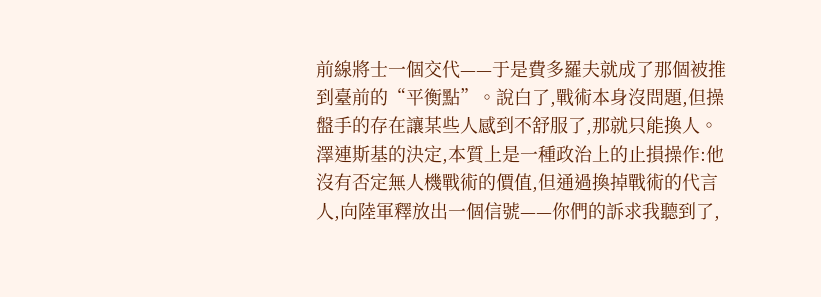前線將士一個交代——于是費多羅夫就成了那個被推到臺前的“平衡點”。說白了,戰術本身沒問題,但操盤手的存在讓某些人感到不舒服了,那就只能換人。
澤連斯基的決定,本質上是一種政治上的止損操作:他沒有否定無人機戰術的價值,但通過換掉戰術的代言人,向陸軍釋放出一個信號——你們的訴求我聽到了,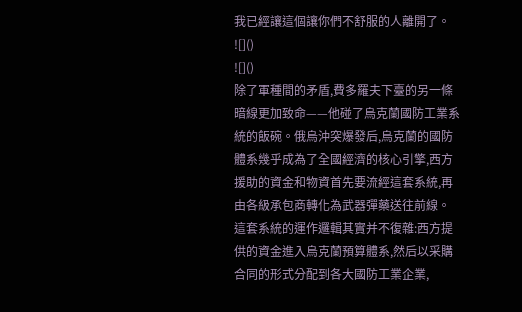我已經讓這個讓你們不舒服的人離開了。
![]()
![]()
除了軍種間的矛盾,費多羅夫下臺的另一條暗線更加致命——他碰了烏克蘭國防工業系統的飯碗。俄烏沖突爆發后,烏克蘭的國防體系幾乎成為了全國經濟的核心引擎,西方援助的資金和物資首先要流經這套系統,再由各級承包商轉化為武器彈藥送往前線。
這套系統的運作邏輯其實并不復雜:西方提供的資金進入烏克蘭預算體系,然后以采購合同的形式分配到各大國防工業企業,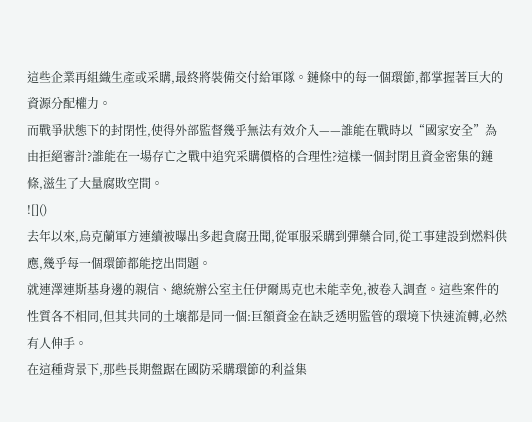這些企業再組織生產或采購,最終將裝備交付給軍隊。鏈條中的每一個環節,都掌握著巨大的資源分配權力。
而戰爭狀態下的封閉性,使得外部監督幾乎無法有效介入——誰能在戰時以“國家安全”為由拒絕審計?誰能在一場存亡之戰中追究采購價格的合理性?這樣一個封閉且資金密集的鏈條,滋生了大量腐敗空間。
![]()
去年以來,烏克蘭軍方連續被曝出多起貪腐丑聞,從軍服采購到彈藥合同,從工事建設到燃料供應,幾乎每一個環節都能挖出問題。
就連澤連斯基身邊的親信、總統辦公室主任伊爾馬克也未能幸免,被卷入調查。這些案件的性質各不相同,但其共同的土壤都是同一個:巨額資金在缺乏透明監管的環境下快速流轉,必然有人伸手。
在這種背景下,那些長期盤踞在國防采購環節的利益集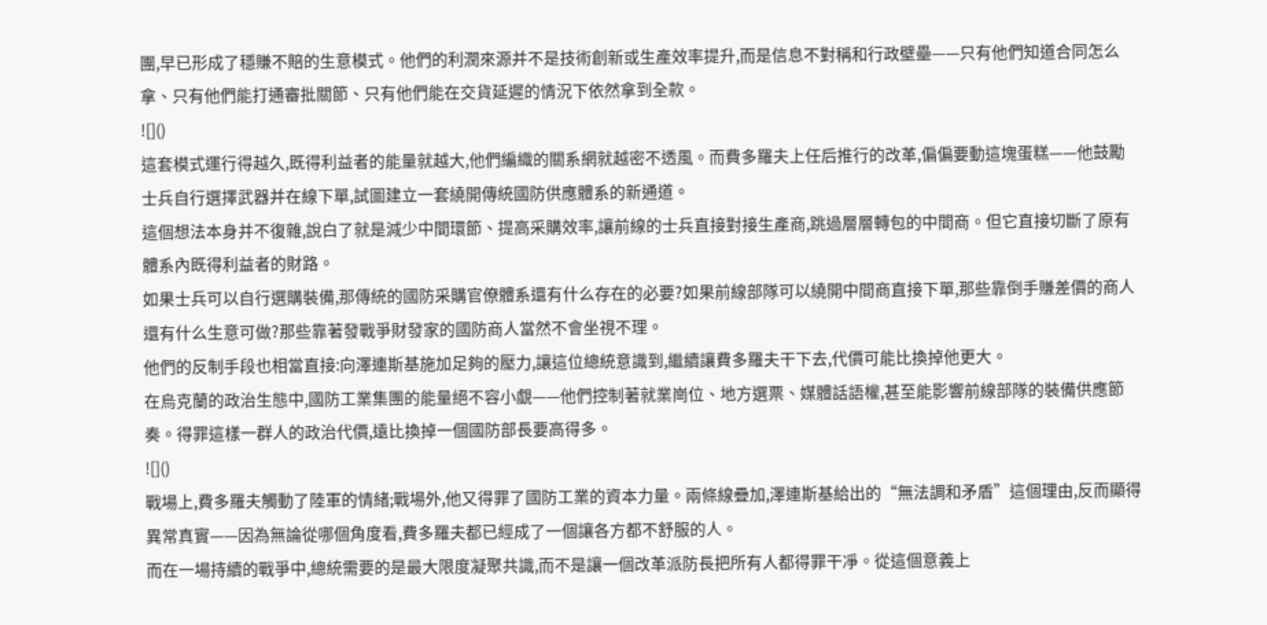團,早已形成了穩賺不賠的生意模式。他們的利潤來源并不是技術創新或生產效率提升,而是信息不對稱和行政壁壘——只有他們知道合同怎么拿、只有他們能打通審批關節、只有他們能在交貨延遲的情況下依然拿到全款。
![]()
這套模式運行得越久,既得利益者的能量就越大,他們編織的關系網就越密不透風。而費多羅夫上任后推行的改革,偏偏要動這塊蛋糕——他鼓勵士兵自行選擇武器并在線下單,試圖建立一套繞開傳統國防供應體系的新通道。
這個想法本身并不復雜,說白了就是減少中間環節、提高采購效率,讓前線的士兵直接對接生產商,跳過層層轉包的中間商。但它直接切斷了原有體系內既得利益者的財路。
如果士兵可以自行選購裝備,那傳統的國防采購官僚體系還有什么存在的必要?如果前線部隊可以繞開中間商直接下單,那些靠倒手賺差價的商人還有什么生意可做?那些靠著發戰爭財發家的國防商人當然不會坐視不理。
他們的反制手段也相當直接:向澤連斯基施加足夠的壓力,讓這位總統意識到,繼續讓費多羅夫干下去,代價可能比換掉他更大。
在烏克蘭的政治生態中,國防工業集團的能量絕不容小覷——他們控制著就業崗位、地方選票、媒體話語權,甚至能影響前線部隊的裝備供應節奏。得罪這樣一群人的政治代價,遠比換掉一個國防部長要高得多。
![]()
戰場上,費多羅夫觸動了陸軍的情緒;戰場外,他又得罪了國防工業的資本力量。兩條線疊加,澤連斯基給出的“無法調和矛盾”這個理由,反而顯得異常真實——因為無論從哪個角度看,費多羅夫都已經成了一個讓各方都不舒服的人。
而在一場持續的戰爭中,總統需要的是最大限度凝聚共識,而不是讓一個改革派防長把所有人都得罪干凈。從這個意義上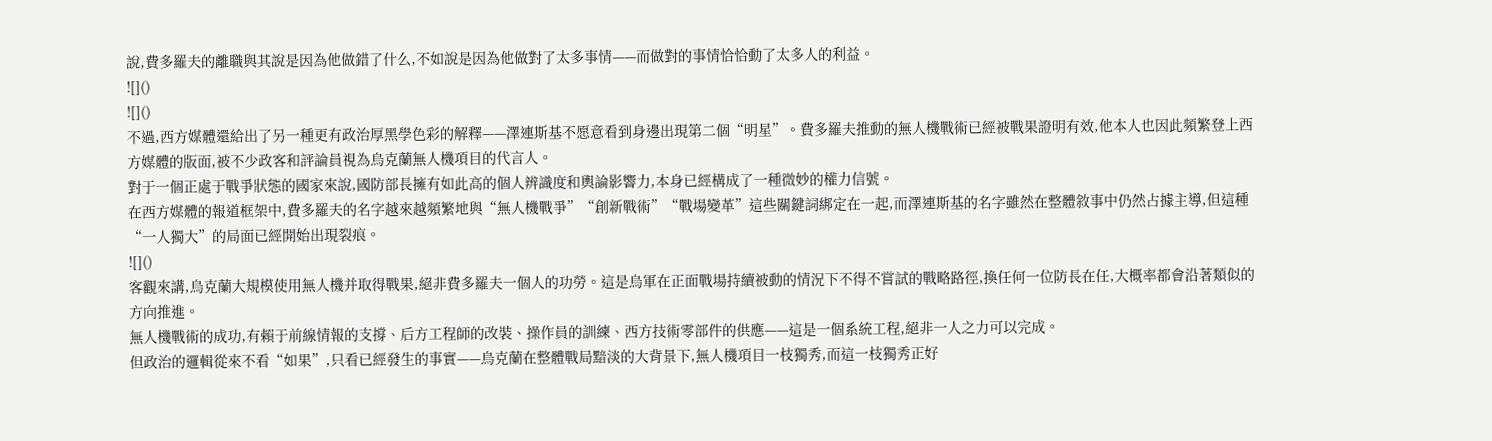說,費多羅夫的離職與其說是因為他做錯了什么,不如說是因為他做對了太多事情——而做對的事情恰恰動了太多人的利益。
![]()
![]()
不過,西方媒體還給出了另一種更有政治厚黑學色彩的解釋——澤連斯基不愿意看到身邊出現第二個“明星”。費多羅夫推動的無人機戰術已經被戰果證明有效,他本人也因此頻繁登上西方媒體的版面,被不少政客和評論員視為烏克蘭無人機項目的代言人。
對于一個正處于戰爭狀態的國家來說,國防部長擁有如此高的個人辨識度和輿論影響力,本身已經構成了一種微妙的權力信號。
在西方媒體的報道框架中,費多羅夫的名字越來越頻繁地與“無人機戰爭”“創新戰術”“戰場變革”這些關鍵詞綁定在一起,而澤連斯基的名字雖然在整體敘事中仍然占據主導,但這種“一人獨大”的局面已經開始出現裂痕。
![]()
客觀來講,烏克蘭大規模使用無人機并取得戰果,絕非費多羅夫一個人的功勞。這是烏軍在正面戰場持續被動的情況下不得不嘗試的戰略路徑,換任何一位防長在任,大概率都會沿著類似的方向推進。
無人機戰術的成功,有賴于前線情報的支撐、后方工程師的改裝、操作員的訓練、西方技術零部件的供應——這是一個系統工程,絕非一人之力可以完成。
但政治的邏輯從來不看“如果”,只看已經發生的事實——烏克蘭在整體戰局黯淡的大背景下,無人機項目一枝獨秀,而這一枝獨秀正好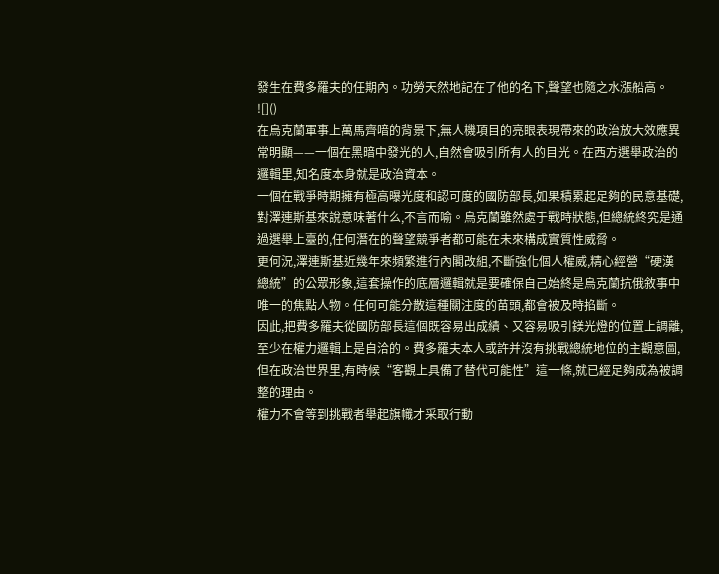發生在費多羅夫的任期內。功勞天然地記在了他的名下,聲望也隨之水漲船高。
![]()
在烏克蘭軍事上萬馬齊喑的背景下,無人機項目的亮眼表現帶來的政治放大效應異常明顯——一個在黑暗中發光的人,自然會吸引所有人的目光。在西方選舉政治的邏輯里,知名度本身就是政治資本。
一個在戰爭時期擁有極高曝光度和認可度的國防部長,如果積累起足夠的民意基礎,對澤連斯基來說意味著什么,不言而喻。烏克蘭雖然處于戰時狀態,但總統終究是通過選舉上臺的,任何潛在的聲望競爭者都可能在未來構成實質性威脅。
更何況,澤連斯基近幾年來頻繁進行內閣改組,不斷強化個人權威,精心經營“硬漢總統”的公眾形象,這套操作的底層邏輯就是要確保自己始終是烏克蘭抗俄敘事中唯一的焦點人物。任何可能分散這種關注度的苗頭,都會被及時掐斷。
因此,把費多羅夫從國防部長這個既容易出成績、又容易吸引鎂光燈的位置上調離,至少在權力邏輯上是自洽的。費多羅夫本人或許并沒有挑戰總統地位的主觀意圖,但在政治世界里,有時候“客觀上具備了替代可能性”這一條,就已經足夠成為被調整的理由。
權力不會等到挑戰者舉起旗幟才采取行動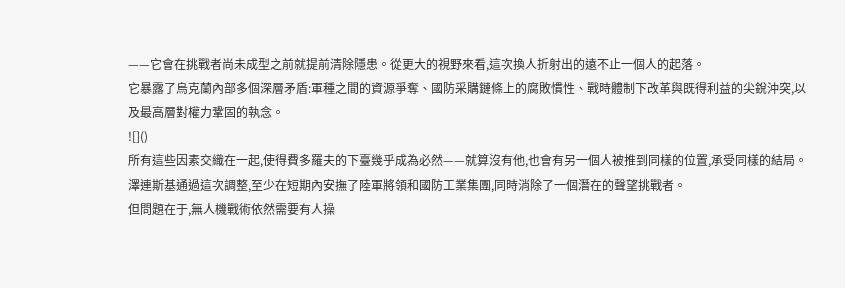——它會在挑戰者尚未成型之前就提前清除隱患。從更大的視野來看,這次換人折射出的遠不止一個人的起落。
它暴露了烏克蘭內部多個深層矛盾:軍種之間的資源爭奪、國防采購鏈條上的腐敗慣性、戰時體制下改革與既得利益的尖銳沖突,以及最高層對權力鞏固的執念。
![]()
所有這些因素交織在一起,使得費多羅夫的下臺幾乎成為必然——就算沒有他,也會有另一個人被推到同樣的位置,承受同樣的結局。澤連斯基通過這次調整,至少在短期內安撫了陸軍將領和國防工業集團,同時消除了一個潛在的聲望挑戰者。
但問題在于,無人機戰術依然需要有人操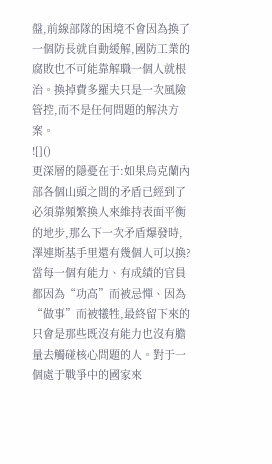盤,前線部隊的困境不會因為換了一個防長就自動緩解,國防工業的腐敗也不可能靠解職一個人就根治。換掉費多羅夫只是一次風險管控,而不是任何問題的解決方案。
![]()
更深層的隱憂在于:如果烏克蘭內部各個山頭之間的矛盾已經到了必須靠頻繁換人來維持表面平衡的地步,那么下一次矛盾爆發時,澤連斯基手里還有幾個人可以換?
當每一個有能力、有成績的官員都因為“功高”而被忌憚、因為“做事”而被犧牲,最終留下來的只會是那些既沒有能力也沒有膽量去觸碰核心問題的人。對于一個處于戰爭中的國家來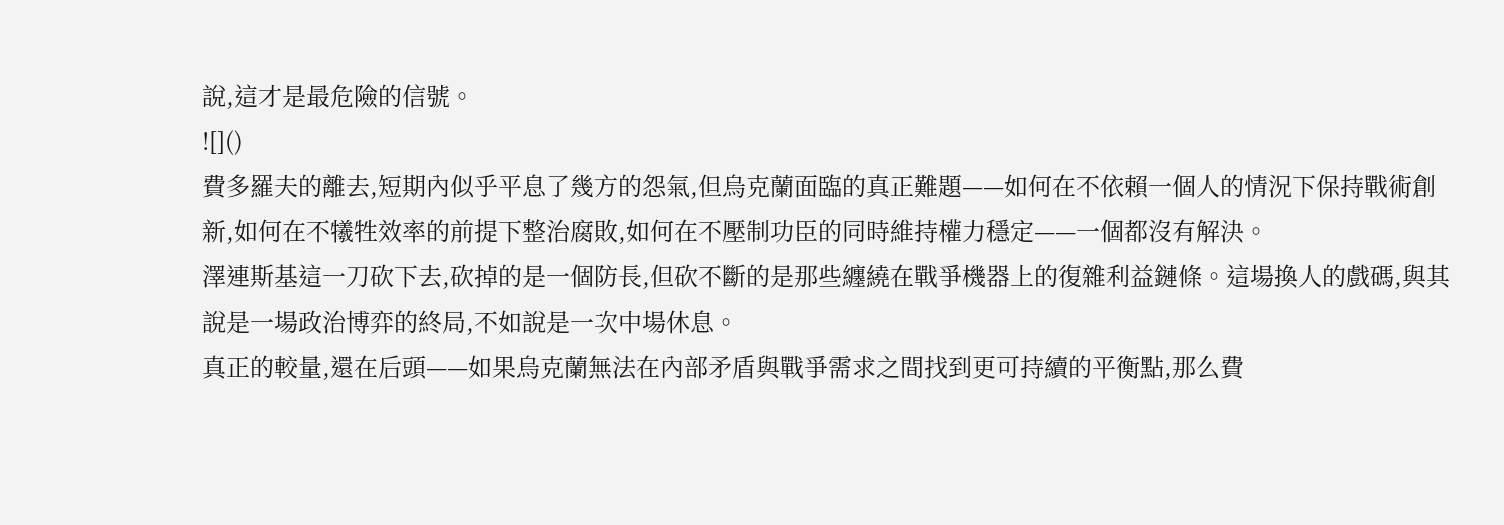說,這才是最危險的信號。
![]()
費多羅夫的離去,短期內似乎平息了幾方的怨氣,但烏克蘭面臨的真正難題——如何在不依賴一個人的情況下保持戰術創新,如何在不犧牲效率的前提下整治腐敗,如何在不壓制功臣的同時維持權力穩定——一個都沒有解決。
澤連斯基這一刀砍下去,砍掉的是一個防長,但砍不斷的是那些纏繞在戰爭機器上的復雜利益鏈條。這場換人的戲碼,與其說是一場政治博弈的終局,不如說是一次中場休息。
真正的較量,還在后頭——如果烏克蘭無法在內部矛盾與戰爭需求之間找到更可持續的平衡點,那么費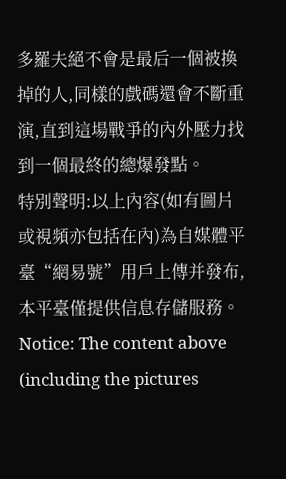多羅夫絕不會是最后一個被換掉的人,同樣的戲碼還會不斷重演,直到這場戰爭的內外壓力找到一個最終的總爆發點。
特別聲明:以上內容(如有圖片或視頻亦包括在內)為自媒體平臺“網易號”用戶上傳并發布,本平臺僅提供信息存儲服務。
Notice: The content above (including the pictures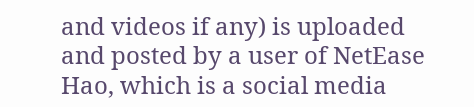and videos if any) is uploaded and posted by a user of NetEase Hao, which is a social media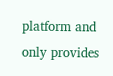platform and only provides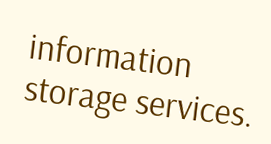information storage services.